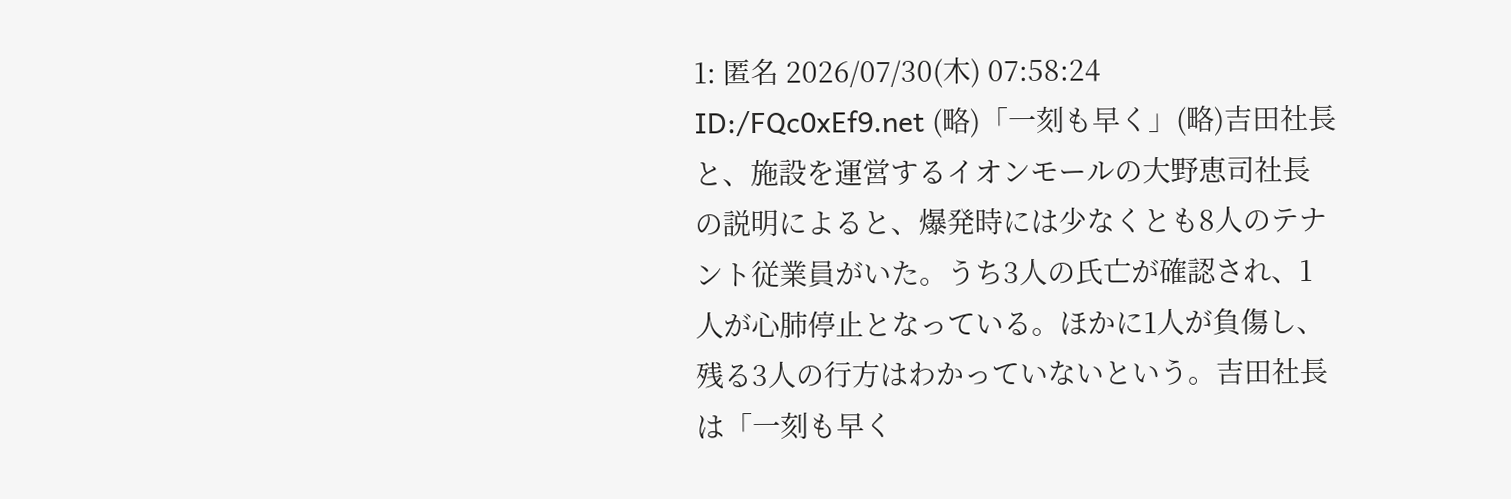1: 匿名 2026/07/30(木) 07:58:24 ID:/FQc0xEf9.net (略)「一刻も早く」(略)吉田社長と、施設を運営するイオンモールの大野恵司社長の説明によると、爆発時には少なくとも8人のテナント従業員がいた。うち3人の氏亡が確認され、1人が心肺停止となっている。ほかに1人が負傷し、残る3人の行方はわかっていないという。吉田社長は「一刻も早く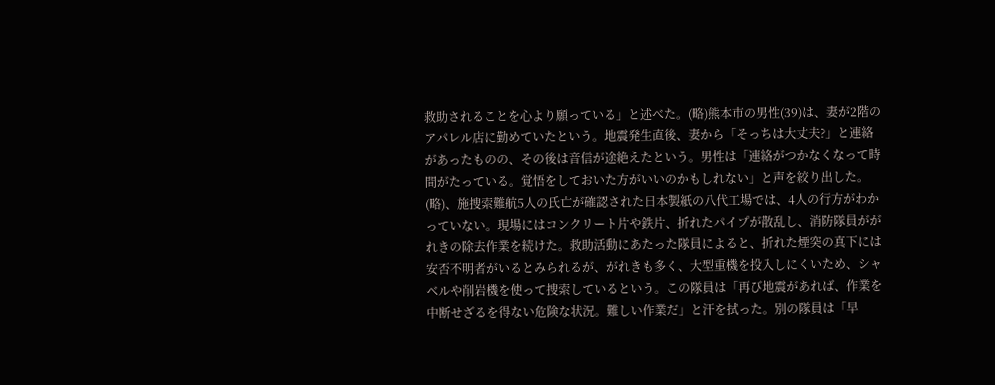救助されることを心より願っている」と述べた。(略)熊本市の男性(39)は、妻が2階のアパレル店に勤めていたという。地震発生直後、妻から「そっちは大丈夫?」と連絡があったものの、その後は音信が途絶えたという。男性は「連絡がつかなくなって時間がたっている。覚悟をしておいた方がいいのかもしれない」と声を絞り出した。(略)、施捜索難航5人の氏亡が確認された日本製紙の八代工場では、4人の行方がわかっていない。現場にはコンクリート片や鉄片、折れたパイプが散乱し、消防隊員ががれきの除去作業を続けた。救助活動にあたった隊員によると、折れた煙突の真下には安否不明者がいるとみられるが、がれきも多く、大型重機を投入しにくいため、シャベルや削岩機を使って捜索しているという。この隊員は「再び地震があれば、作業を中断せざるを得ない危険な状況。難しい作業だ」と汗を拭った。別の隊員は「早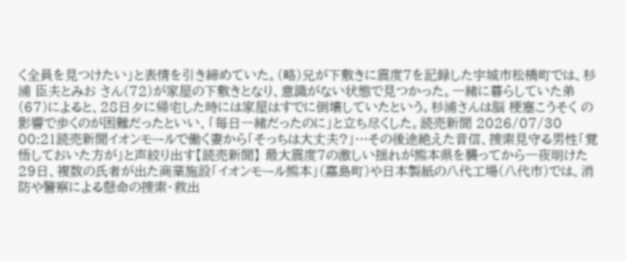く全員を見つけたい」と表情を引き締めていた。(略)兄が下敷きに震度7を記録した宇城市松橋町では、杉浦 臣夫とみお さん(72)が家屋の下敷きとなり、意識がない状態で見つかった。一緒に暮らしていた弟(67)によると、28日夕に帰宅した時には家屋はすでに倒壊していたという。杉浦さんは脳 梗塞こうそく の影響で歩くのが困難だったといい、「毎日一緒だったのに」と立ち尽くした。読売新聞 2026/07/30 00:21読売新聞イオンモールで働く妻から「そっちは大丈夫?」…その後途絶えた音信、捜索見守る男性「覚悟しておいた方が」と声絞り出す【読売新聞】 最大震度7の激しい揺れが熊本県を襲ってから一夜明けた29日、複数の氏者が出た商業施設「イオンモール熊本」(嘉島町)や日本製紙の八代工場(八代市)では、消防や警察による懸命の捜索・救出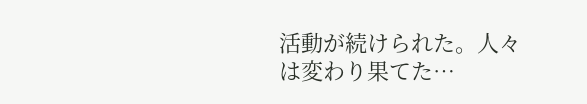活動が続けられた。人々は変わり果てた…